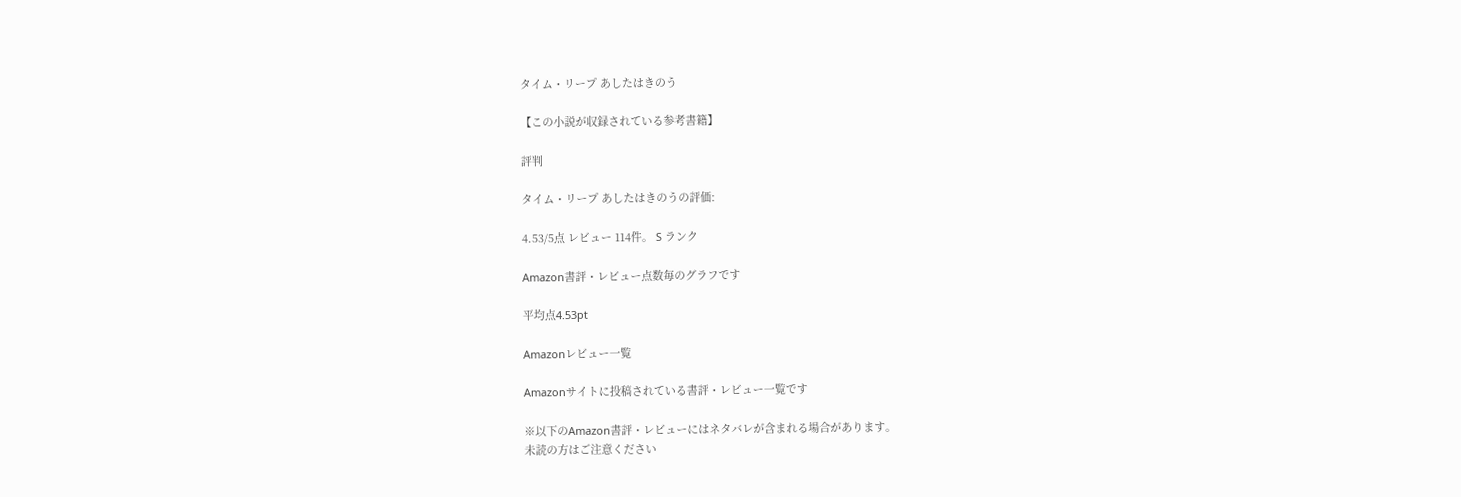タイム・リープ あしたはきのう

【この小説が収録されている参考書籍】

評判

タイム・リープ あしたはきのうの評価:

4.53/5点 レビュー 114件。 S ランク

Amazon書評・レビュー点数毎のグラフです

平均点4.53pt

Amazonレビュー一覧

Amazonサイトに投稿されている書評・レビュー一覧です

※以下のAmazon書評・レビューにはネタバレが含まれる場合があります。
未読の方はご注意ください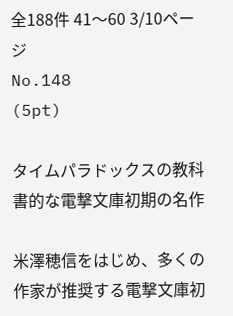全188件 41〜60 3/10ページ
No.148
(5pt)

タイムパラドックスの教科書的な電撃文庫初期の名作

米澤穂信をはじめ、多くの作家が推奨する電撃文庫初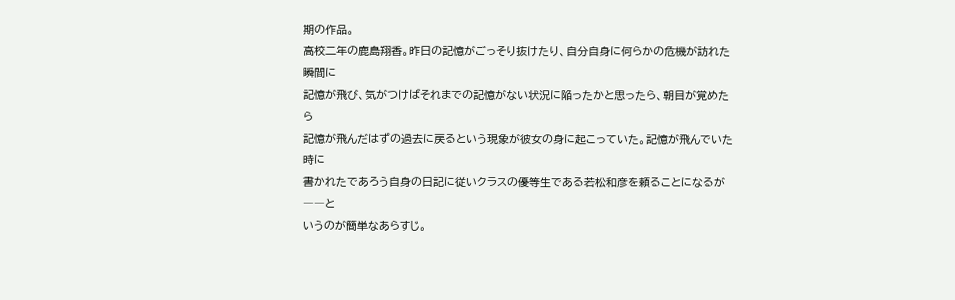期の作品。
高校二年の鹿島翔香。昨日の記憶がごっそり抜けたり、自分自身に何らかの危機が訪れた瞬間に
記憶が飛び、気がつけばそれまでの記憶がない状況に陥ったかと思ったら、朝目が覚めたら
記憶が飛んだはずの過去に戻るという現象が彼女の身に起こっていた。記憶が飛んでいた時に
書かれたであろう自身の日記に従いクラスの優等生である若松和彦を頼ることになるが――と
いうのが簡単なあらすじ。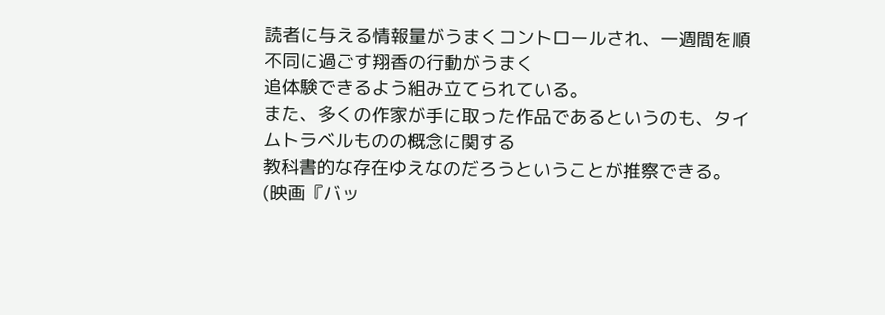読者に与える情報量がうまくコントロールされ、一週間を順不同に過ごす翔香の行動がうまく
追体験できるよう組み立てられている。
また、多くの作家が手に取った作品であるというのも、タイムトラベルものの概念に関する
教科書的な存在ゆえなのだろうということが推察できる。
(映画『バッ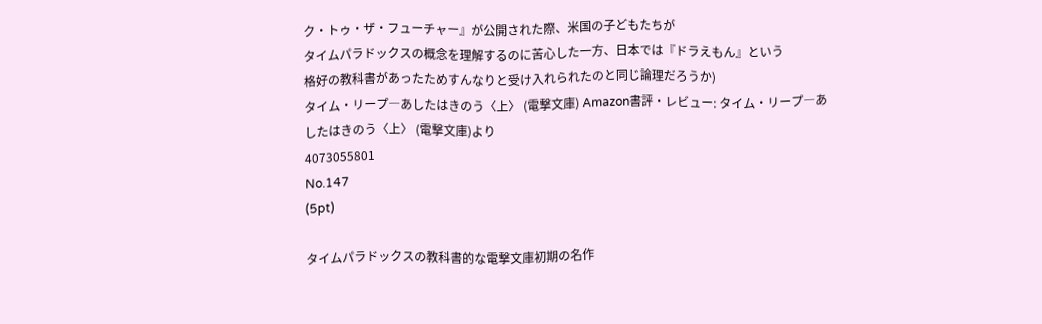ク・トゥ・ザ・フューチャー』が公開された際、米国の子どもたちが
タイムパラドックスの概念を理解するのに苦心した一方、日本では『ドラえもん』という
格好の教科書があったためすんなりと受け入れられたのと同じ論理だろうか)
タイム・リープ―あしたはきのう〈上〉 (電撃文庫) Amazon書評・レビュー: タイム・リープ―あしたはきのう〈上〉 (電撃文庫)より
4073055801
No.147
(5pt)

タイムパラドックスの教科書的な電撃文庫初期の名作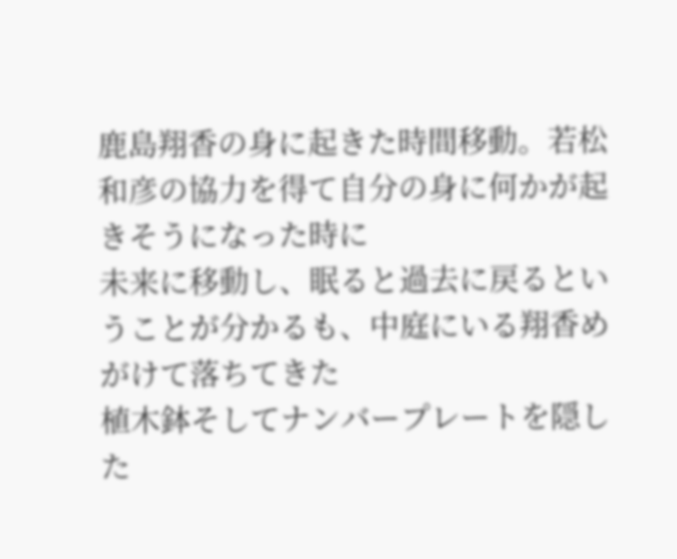鹿島翔香の身に起きた時間移動。若松和彦の協力を得て自分の身に何かが起きそうになった時に
未来に移動し、眠ると過去に戻るということが分かるも、中庭にいる翔香めがけて落ちてきた
植木鉢そしてナンバープレートを隠した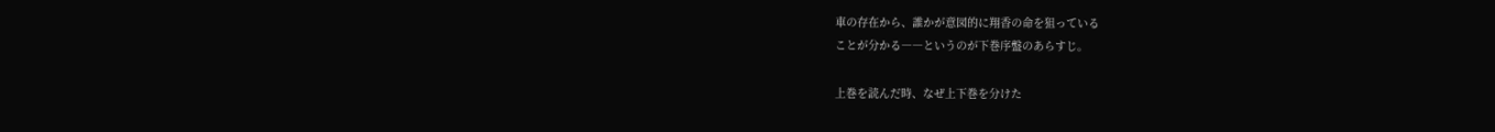車の存在から、誰かが意図的に翔香の命を狙っている
ことが分かる――というのが下巻序盤のあらすじ。

上巻を読んだ時、なぜ上下巻を分けた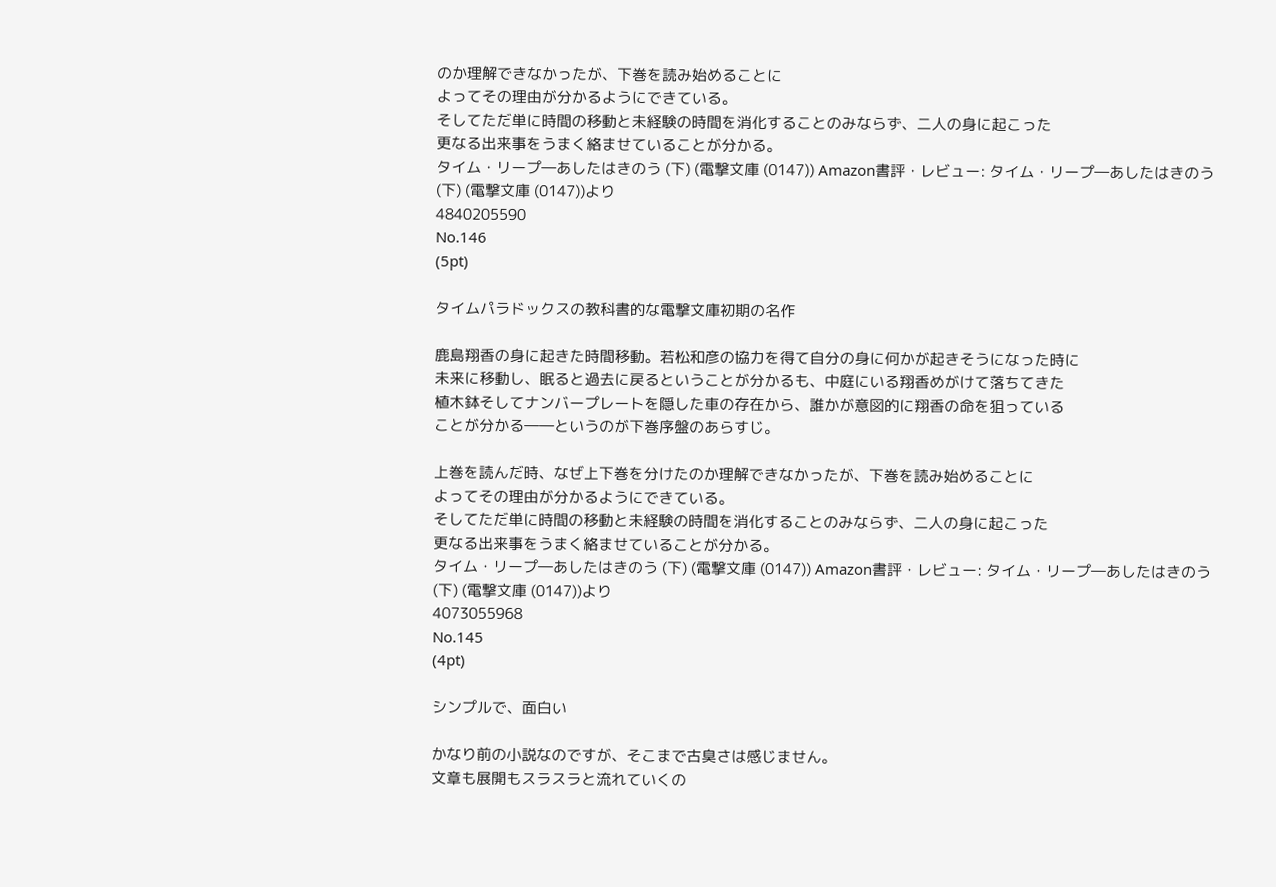のか理解できなかったが、下巻を読み始めることに
よってその理由が分かるようにできている。
そしてただ単に時間の移動と未経験の時間を消化することのみならず、二人の身に起こった
更なる出来事をうまく絡ませていることが分かる。
タイム・リープ―あしたはきのう (下) (電撃文庫 (0147)) Amazon書評・レビュー: タイム・リープ―あしたはきのう (下) (電撃文庫 (0147))より
4840205590
No.146
(5pt)

タイムパラドックスの教科書的な電撃文庫初期の名作

鹿島翔香の身に起きた時間移動。若松和彦の協力を得て自分の身に何かが起きそうになった時に
未来に移動し、眠ると過去に戻るということが分かるも、中庭にいる翔香めがけて落ちてきた
植木鉢そしてナンバープレートを隠した車の存在から、誰かが意図的に翔香の命を狙っている
ことが分かる――というのが下巻序盤のあらすじ。

上巻を読んだ時、なぜ上下巻を分けたのか理解できなかったが、下巻を読み始めることに
よってその理由が分かるようにできている。
そしてただ単に時間の移動と未経験の時間を消化することのみならず、二人の身に起こった
更なる出来事をうまく絡ませていることが分かる。
タイム・リープ―あしたはきのう (下) (電撃文庫 (0147)) Amazon書評・レビュー: タイム・リープ―あしたはきのう (下) (電撃文庫 (0147))より
4073055968
No.145
(4pt)

シンプルで、面白い

かなり前の小説なのですが、そこまで古臭さは感じません。
文章も展開もスラスラと流れていくの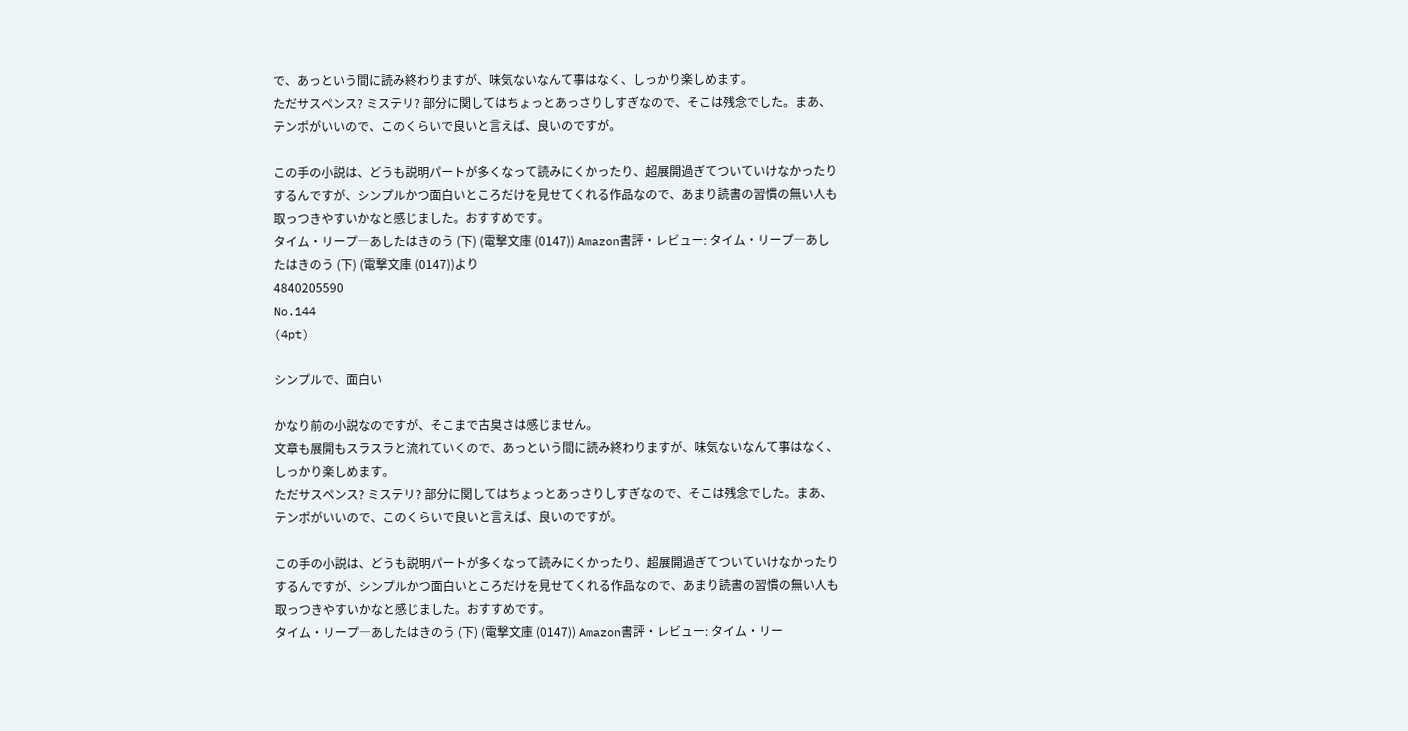で、あっという間に読み終わりますが、味気ないなんて事はなく、しっかり楽しめます。
ただサスペンス? ミステリ? 部分に関してはちょっとあっさりしすぎなので、そこは残念でした。まあ、テンポがいいので、このくらいで良いと言えば、良いのですが。

この手の小説は、どうも説明パートが多くなって読みにくかったり、超展開過ぎてついていけなかったりするんですが、シンプルかつ面白いところだけを見せてくれる作品なので、あまり読書の習慣の無い人も取っつきやすいかなと感じました。おすすめです。
タイム・リープ―あしたはきのう (下) (電撃文庫 (0147)) Amazon書評・レビュー: タイム・リープ―あしたはきのう (下) (電撃文庫 (0147))より
4840205590
No.144
(4pt)

シンプルで、面白い

かなり前の小説なのですが、そこまで古臭さは感じません。
文章も展開もスラスラと流れていくので、あっという間に読み終わりますが、味気ないなんて事はなく、しっかり楽しめます。
ただサスペンス? ミステリ? 部分に関してはちょっとあっさりしすぎなので、そこは残念でした。まあ、テンポがいいので、このくらいで良いと言えば、良いのですが。

この手の小説は、どうも説明パートが多くなって読みにくかったり、超展開過ぎてついていけなかったりするんですが、シンプルかつ面白いところだけを見せてくれる作品なので、あまり読書の習慣の無い人も取っつきやすいかなと感じました。おすすめです。
タイム・リープ―あしたはきのう (下) (電撃文庫 (0147)) Amazon書評・レビュー: タイム・リー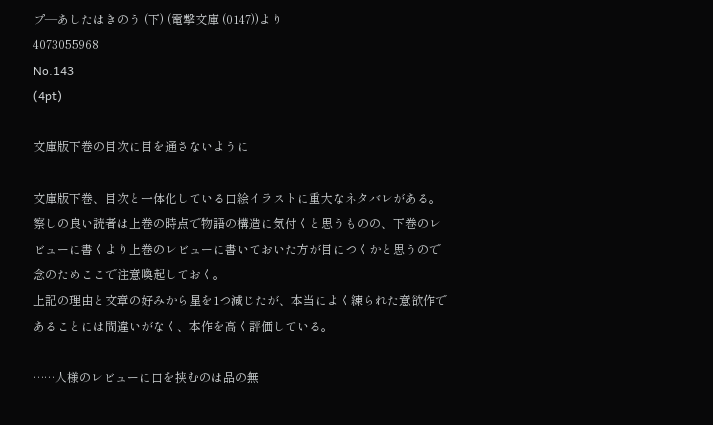プ―あしたはきのう (下) (電撃文庫 (0147))より
4073055968
No.143
(4pt)

文庫版下巻の目次に目を通さないように

文庫版下巻、目次と一体化している口絵イラストに重大なネタバレがある。察しの良い読者は上巻の時点で物語の構造に気付くと思うものの、下巻のレビューに書くより上巻のレビューに書いておいた方が目につくかと思うので念のためここで注意喚起しておく。
上記の理由と文章の好みから星を1つ減じたが、本当によく練られた意欲作であることには間違いがなく、本作を高く評価している。

……人様のレビューに口を挟むのは品の無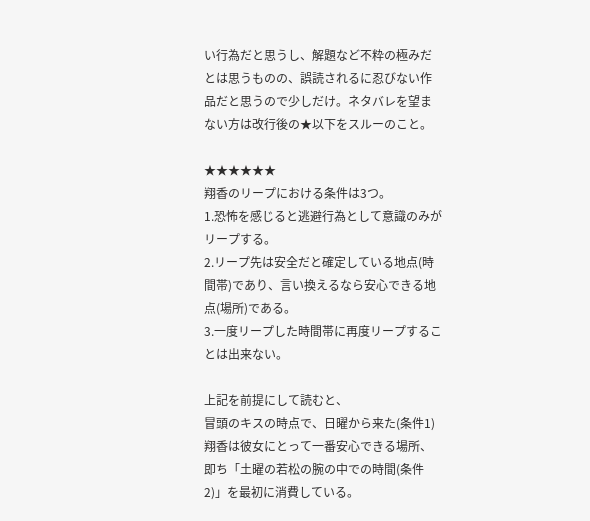い行為だと思うし、解題など不粋の極みだとは思うものの、誤読されるに忍びない作品だと思うので少しだけ。ネタバレを望まない方は改行後の★以下をスルーのこと。

★★★★★★
翔香のリープにおける条件は3つ。
1.恐怖を感じると逃避行為として意識のみがリープする。
2.リープ先は安全だと確定している地点(時間帯)であり、言い換えるなら安心できる地点(場所)である。
3.一度リープした時間帯に再度リープすることは出来ない。

上記を前提にして読むと、
冒頭のキスの時点で、日曜から来た(条件1)翔香は彼女にとって一番安心できる場所、即ち「土曜の若松の腕の中での時間(条件2)」を最初に消費している。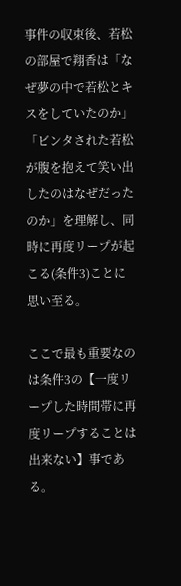事件の収束後、若松の部屋で翔香は「なぜ夢の中で若松とキスをしていたのか」「ビンタされた若松が腹を抱えて笑い出したのはなぜだったのか」を理解し、同時に再度リープが起こる(条件3)ことに思い至る。

ここで最も重要なのは条件3の【一度リープした時間帯に再度リープすることは出来ない】事である。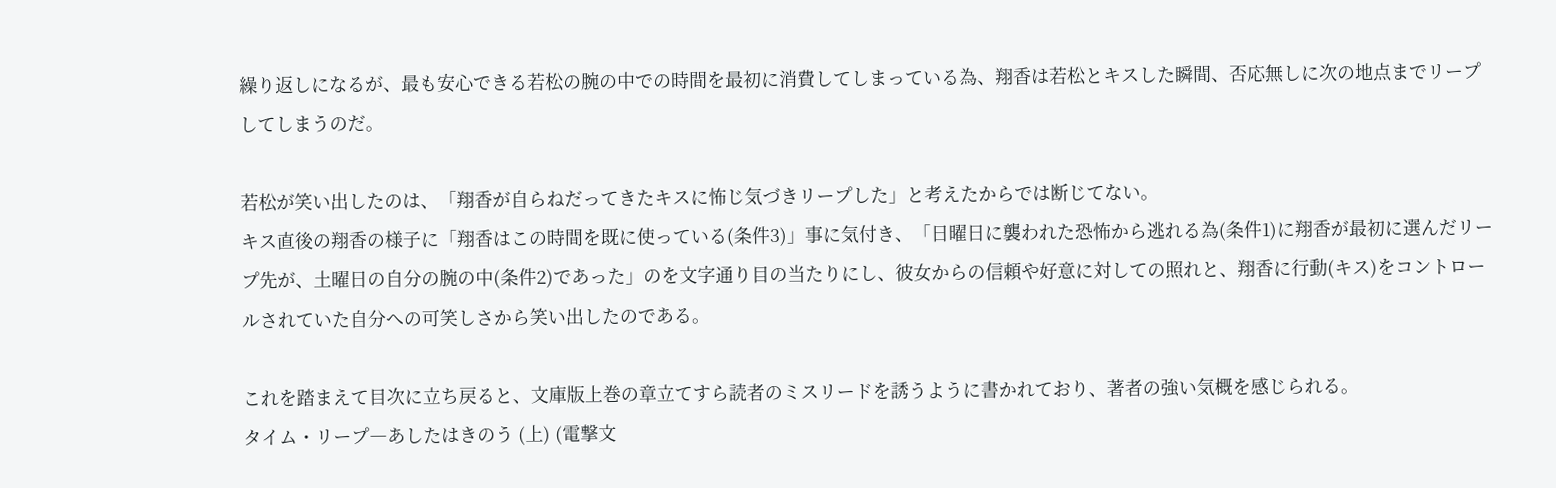繰り返しになるが、最も安心できる若松の腕の中での時間を最初に消費してしまっている為、翔香は若松とキスした瞬間、否応無しに次の地点までリープしてしまうのだ。

若松が笑い出したのは、「翔香が自らねだってきたキスに怖じ気づきリープした」と考えたからでは断じてない。
キス直後の翔香の様子に「翔香はこの時間を既に使っている(条件3)」事に気付き、「日曜日に襲われた恐怖から逃れる為(条件1)に翔香が最初に選んだリープ先が、土曜日の自分の腕の中(条件2)であった」のを文字通り目の当たりにし、彼女からの信頼や好意に対しての照れと、翔香に行動(キス)をコントロールされていた自分への可笑しさから笑い出したのである。

これを踏まえて目次に立ち戻ると、文庫版上巻の章立てすら読者のミスリードを誘うように書かれており、著者の強い気概を感じられる。
タイム・リープ―あしたはきのう (上) (電撃文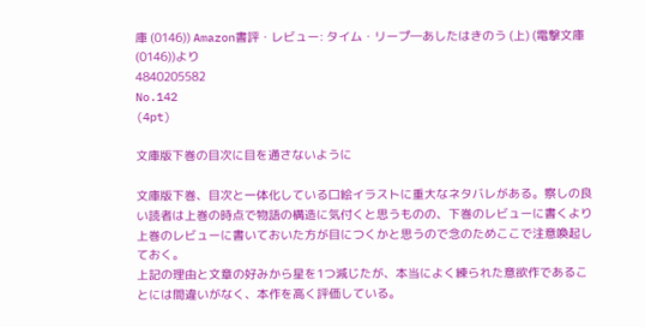庫 (0146)) Amazon書評・レビュー: タイム・リープ―あしたはきのう (上) (電撃文庫 (0146))より
4840205582
No.142
(4pt)

文庫版下巻の目次に目を通さないように

文庫版下巻、目次と一体化している口絵イラストに重大なネタバレがある。察しの良い読者は上巻の時点で物語の構造に気付くと思うものの、下巻のレビューに書くより上巻のレビューに書いておいた方が目につくかと思うので念のためここで注意喚起しておく。
上記の理由と文章の好みから星を1つ減じたが、本当によく練られた意欲作であることには間違いがなく、本作を高く評価している。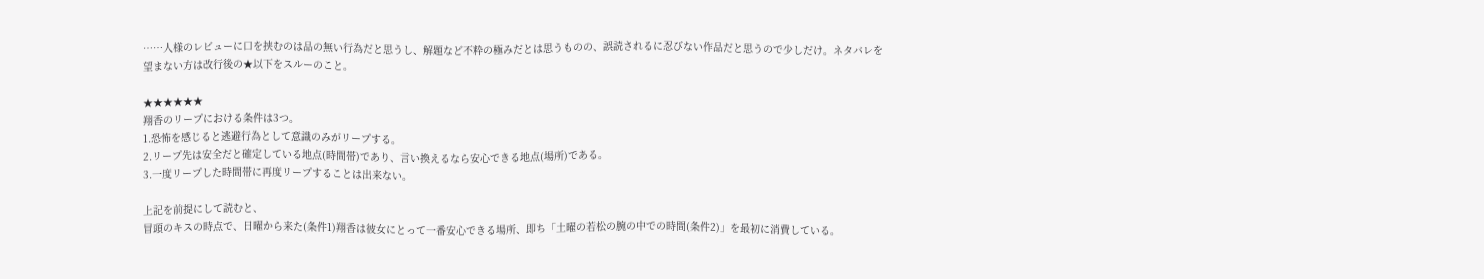……人様のレビューに口を挟むのは品の無い行為だと思うし、解題など不粋の極みだとは思うものの、誤読されるに忍びない作品だと思うので少しだけ。ネタバレを望まない方は改行後の★以下をスルーのこと。

★★★★★★
翔香のリープにおける条件は3つ。
1.恐怖を感じると逃避行為として意識のみがリープする。
2.リープ先は安全だと確定している地点(時間帯)であり、言い換えるなら安心できる地点(場所)である。
3.一度リープした時間帯に再度リープすることは出来ない。

上記を前提にして読むと、
冒頭のキスの時点で、日曜から来た(条件1)翔香は彼女にとって一番安心できる場所、即ち「土曜の若松の腕の中での時間(条件2)」を最初に消費している。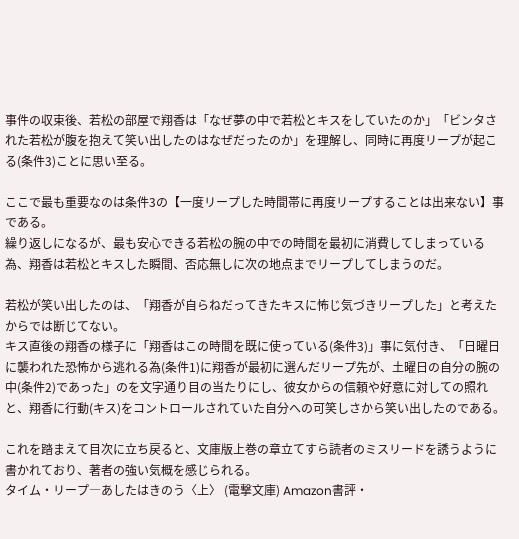事件の収束後、若松の部屋で翔香は「なぜ夢の中で若松とキスをしていたのか」「ビンタされた若松が腹を抱えて笑い出したのはなぜだったのか」を理解し、同時に再度リープが起こる(条件3)ことに思い至る。

ここで最も重要なのは条件3の【一度リープした時間帯に再度リープすることは出来ない】事である。
繰り返しになるが、最も安心できる若松の腕の中での時間を最初に消費してしまっている為、翔香は若松とキスした瞬間、否応無しに次の地点までリープしてしまうのだ。

若松が笑い出したのは、「翔香が自らねだってきたキスに怖じ気づきリープした」と考えたからでは断じてない。
キス直後の翔香の様子に「翔香はこの時間を既に使っている(条件3)」事に気付き、「日曜日に襲われた恐怖から逃れる為(条件1)に翔香が最初に選んだリープ先が、土曜日の自分の腕の中(条件2)であった」のを文字通り目の当たりにし、彼女からの信頼や好意に対しての照れと、翔香に行動(キス)をコントロールされていた自分への可笑しさから笑い出したのである。

これを踏まえて目次に立ち戻ると、文庫版上巻の章立てすら読者のミスリードを誘うように書かれており、著者の強い気概を感じられる。
タイム・リープ―あしたはきのう〈上〉 (電撃文庫) Amazon書評・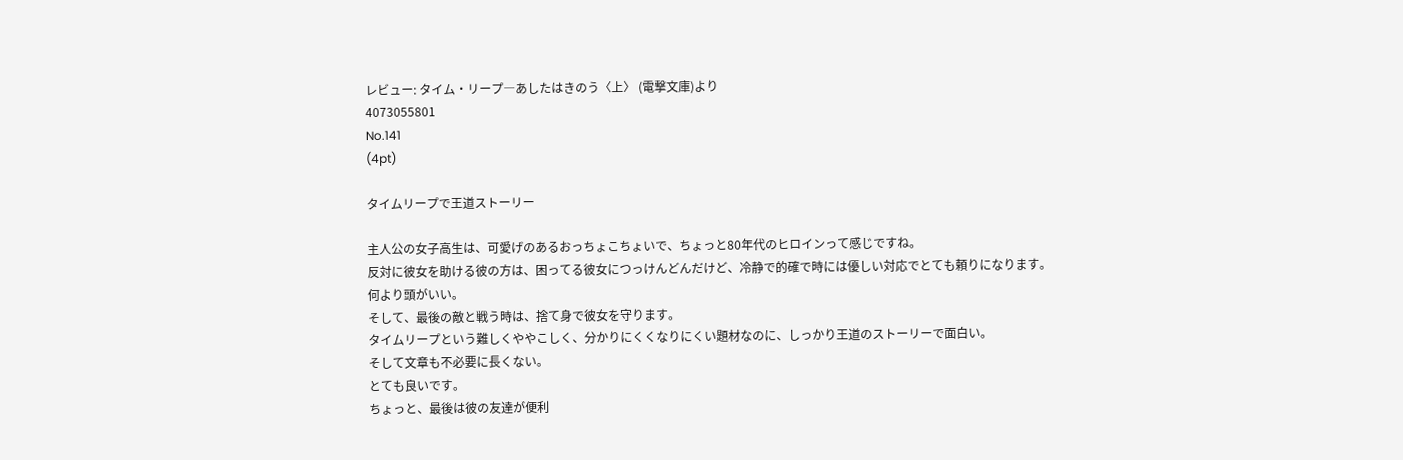レビュー: タイム・リープ―あしたはきのう〈上〉 (電撃文庫)より
4073055801
No.141
(4pt)

タイムリープで王道ストーリー

主人公の女子高生は、可愛げのあるおっちょこちょいで、ちょっと80年代のヒロインって感じですね。
反対に彼女を助ける彼の方は、困ってる彼女につっけんどんだけど、冷静で的確で時には優しい対応でとても頼りになります。
何より頭がいい。
そして、最後の敵と戦う時は、捨て身で彼女を守ります。
タイムリープという難しくややこしく、分かりにくくなりにくい題材なのに、しっかり王道のストーリーで面白い。
そして文章も不必要に長くない。
とても良いです。
ちょっと、最後は彼の友達が便利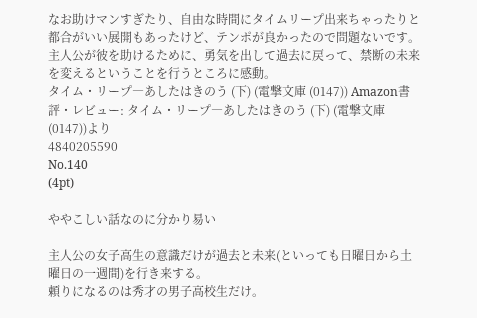なお助けマンすぎたり、自由な時間にタイムリープ出来ちゃったりと都合がいい展開もあったけど、テンポが良かったので問題ないです。
主人公が彼を助けるために、勇気を出して過去に戻って、禁断の未来を変えるということを行うところに感動。
タイム・リープ―あしたはきのう (下) (電撃文庫 (0147)) Amazon書評・レビュー: タイム・リープ―あしたはきのう (下) (電撃文庫 (0147))より
4840205590
No.140
(4pt)

ややこしい話なのに分かり易い

主人公の女子高生の意識だけが過去と未来(といっても日曜日から土曜日の一週間)を行き来する。
頼りになるのは秀才の男子高校生だけ。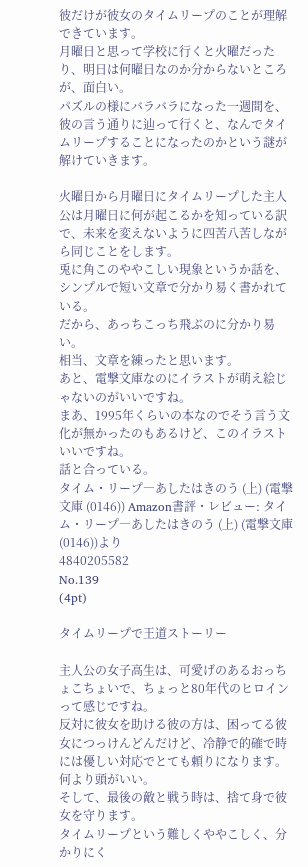彼だけが彼女のタイムリープのことが理解できています。
月曜日と思って学校に行くと火曜だったり、明日は何曜日なのか分からないところが、面白い。
パズルの様にバラバラになった一週間を、彼の言う通りに辿って行くと、なんでタイムリープすることになったのかという謎が解けていきます。

火曜日から月曜日にタイムリープした主人公は月曜日に何が起こるかを知っている訳で、未来を変えないように四苦八苦しながら同じことをします。
兎に角このややこしい現象というか話を、シンプルで短い文章で分かり易く書かれている。
だから、あっちこっち飛ぶのに分かり易い。
相当、文章を練ったと思います。
あと、電撃文庫なのにイラストが萌え絵じゃないのがいいですね。
まあ、1995年くらいの本なのでそう言う文化が無かったのもあるけど、このイラストいいですね。
話と合っている。
タイム・リープ―あしたはきのう (上) (電撃文庫 (0146)) Amazon書評・レビュー: タイム・リープ―あしたはきのう (上) (電撃文庫 (0146))より
4840205582
No.139
(4pt)

タイムリープで王道ストーリー

主人公の女子高生は、可愛げのあるおっちょこちょいで、ちょっと80年代のヒロインって感じですね。
反対に彼女を助ける彼の方は、困ってる彼女につっけんどんだけど、冷静で的確で時には優しい対応でとても頼りになります。
何より頭がいい。
そして、最後の敵と戦う時は、捨て身で彼女を守ります。
タイムリープという難しくややこしく、分かりにく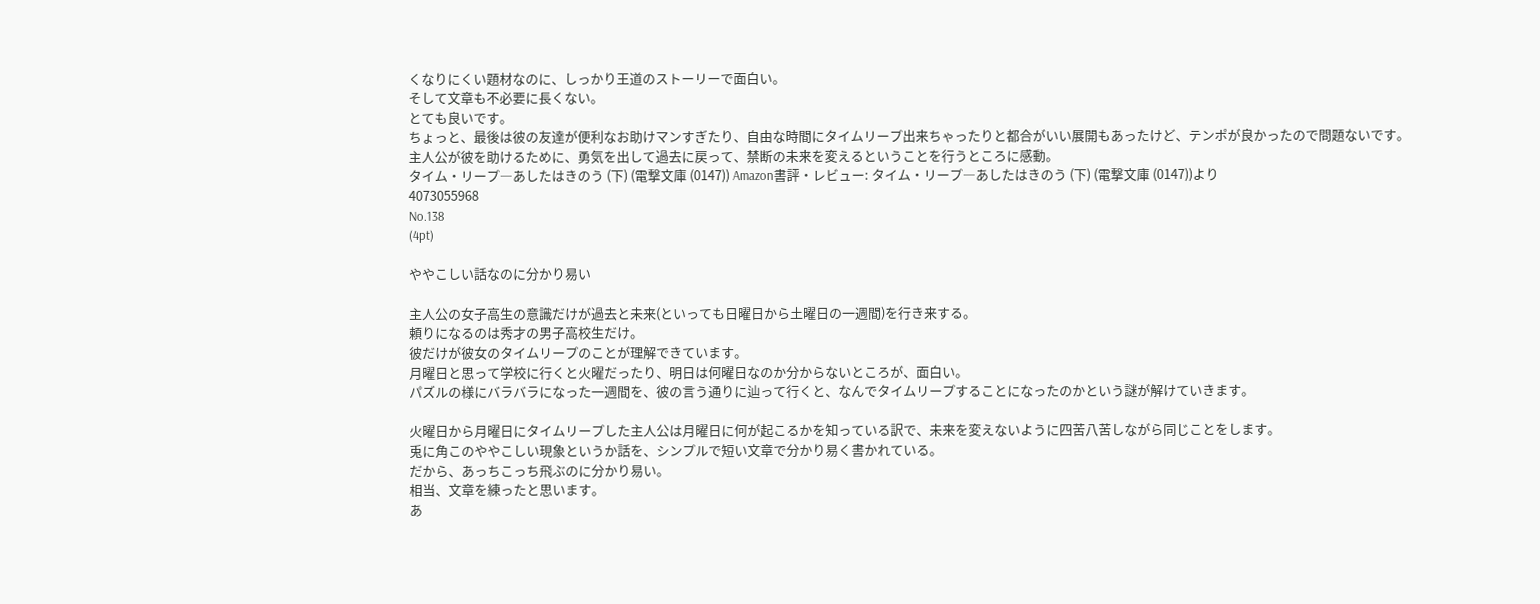くなりにくい題材なのに、しっかり王道のストーリーで面白い。
そして文章も不必要に長くない。
とても良いです。
ちょっと、最後は彼の友達が便利なお助けマンすぎたり、自由な時間にタイムリープ出来ちゃったりと都合がいい展開もあったけど、テンポが良かったので問題ないです。
主人公が彼を助けるために、勇気を出して過去に戻って、禁断の未来を変えるということを行うところに感動。
タイム・リープ―あしたはきのう (下) (電撃文庫 (0147)) Amazon書評・レビュー: タイム・リープ―あしたはきのう (下) (電撃文庫 (0147))より
4073055968
No.138
(4pt)

ややこしい話なのに分かり易い

主人公の女子高生の意識だけが過去と未来(といっても日曜日から土曜日の一週間)を行き来する。
頼りになるのは秀才の男子高校生だけ。
彼だけが彼女のタイムリープのことが理解できています。
月曜日と思って学校に行くと火曜だったり、明日は何曜日なのか分からないところが、面白い。
パズルの様にバラバラになった一週間を、彼の言う通りに辿って行くと、なんでタイムリープすることになったのかという謎が解けていきます。

火曜日から月曜日にタイムリープした主人公は月曜日に何が起こるかを知っている訳で、未来を変えないように四苦八苦しながら同じことをします。
兎に角このややこしい現象というか話を、シンプルで短い文章で分かり易く書かれている。
だから、あっちこっち飛ぶのに分かり易い。
相当、文章を練ったと思います。
あ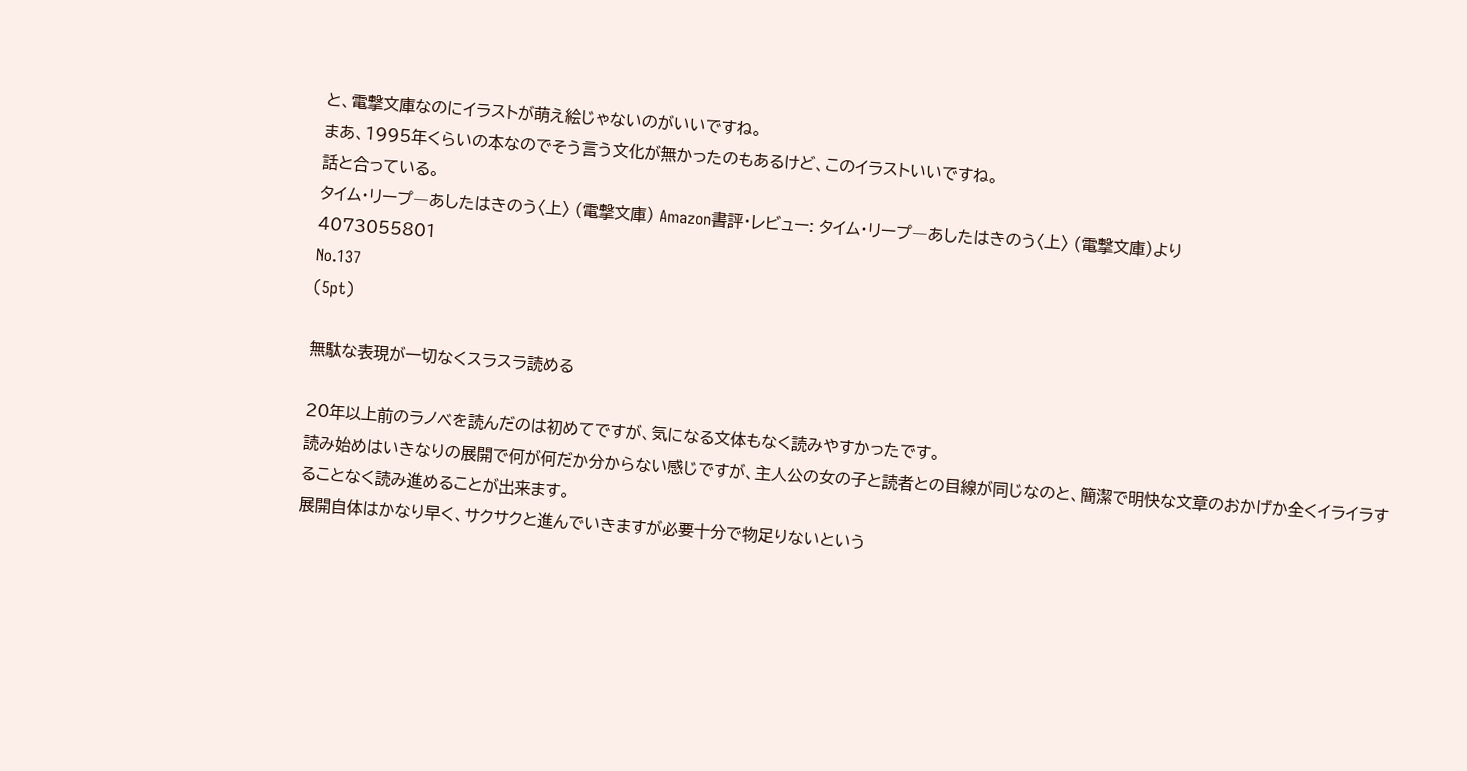と、電撃文庫なのにイラストが萌え絵じゃないのがいいですね。
まあ、1995年くらいの本なのでそう言う文化が無かったのもあるけど、このイラストいいですね。
話と合っている。
タイム・リープ―あしたはきのう〈上〉 (電撃文庫) Amazon書評・レビュー: タイム・リープ―あしたはきのう〈上〉 (電撃文庫)より
4073055801
No.137
(5pt)

無駄な表現が一切なくスラスラ読める

20年以上前のラノベを読んだのは初めてですが、気になる文体もなく読みやすかったです。
読み始めはいきなりの展開で何が何だか分からない感じですが、主人公の女の子と読者との目線が同じなのと、簡潔で明快な文章のおかげか全くイライラすることなく読み進めることが出来ます。
展開自体はかなり早く、サクサクと進んでいきますが必要十分で物足りないという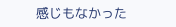感じもなかった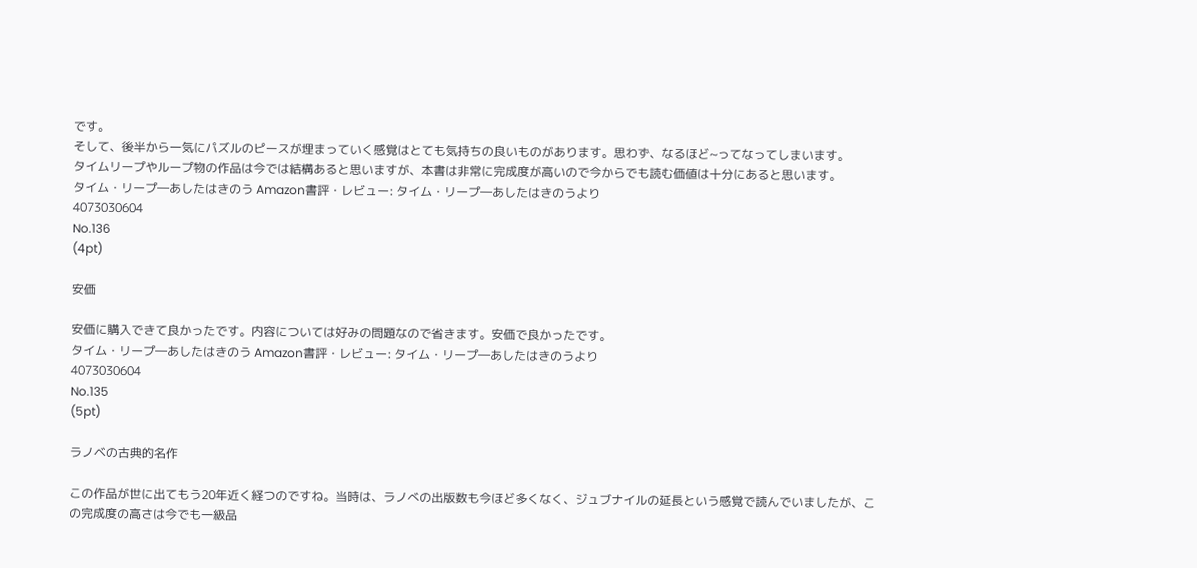です。
そして、後半から一気にパズルのピースが埋まっていく感覚はとても気持ちの良いものがあります。思わず、なるほど~ってなってしまいます。
タイムリープやループ物の作品は今では結構あると思いますが、本書は非常に完成度が高いので今からでも読む価値は十分にあると思います。
タイム・リープ―あしたはきのう Amazon書評・レビュー: タイム・リープ―あしたはきのうより
4073030604
No.136
(4pt)

安価

安価に購入できて良かったです。内容については好みの問題なので省きます。安価で良かったです。
タイム・リープ―あしたはきのう Amazon書評・レビュー: タイム・リープ―あしたはきのうより
4073030604
No.135
(5pt)

ラノベの古典的名作

この作品が世に出てもう20年近く経つのですね。当時は、ラノべの出版数も今ほど多くなく、ジュブナイルの延長という感覚で読んでいましたが、この完成度の高さは今でも一級品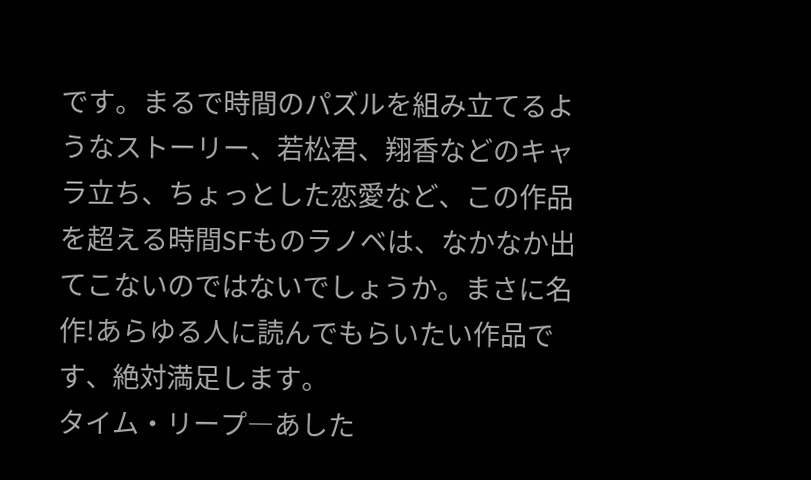です。まるで時間のパズルを組み立てるようなストーリー、若松君、翔香などのキャラ立ち、ちょっとした恋愛など、この作品を超える時間SFものラノベは、なかなか出てこないのではないでしょうか。まさに名作!あらゆる人に読んでもらいたい作品です、絶対満足します。
タイム・リープ―あした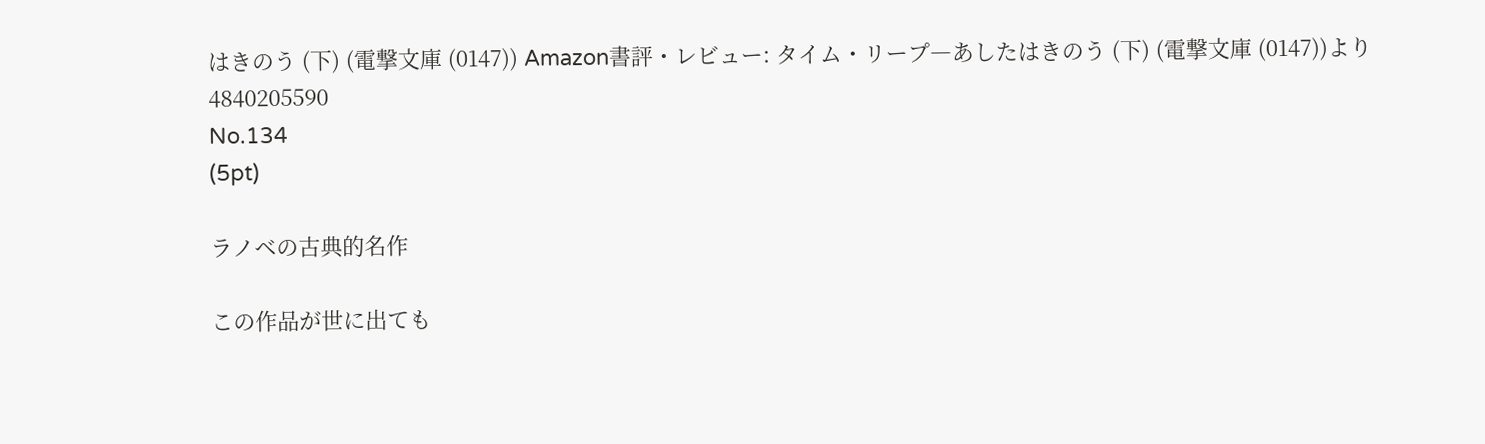はきのう (下) (電撃文庫 (0147)) Amazon書評・レビュー: タイム・リープ―あしたはきのう (下) (電撃文庫 (0147))より
4840205590
No.134
(5pt)

ラノベの古典的名作

この作品が世に出ても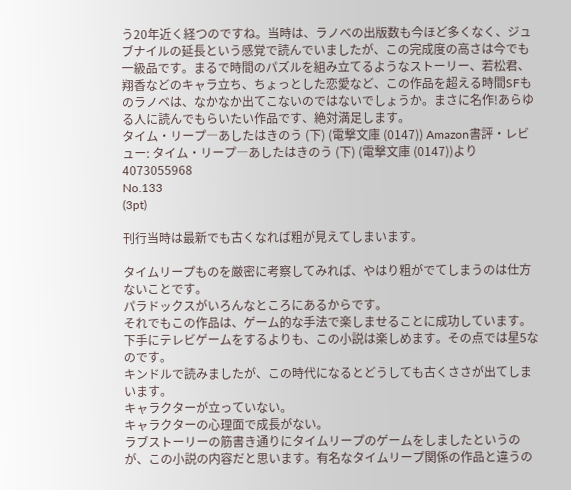う20年近く経つのですね。当時は、ラノべの出版数も今ほど多くなく、ジュブナイルの延長という感覚で読んでいましたが、この完成度の高さは今でも一級品です。まるで時間のパズルを組み立てるようなストーリー、若松君、翔香などのキャラ立ち、ちょっとした恋愛など、この作品を超える時間SFものラノベは、なかなか出てこないのではないでしょうか。まさに名作!あらゆる人に読んでもらいたい作品です、絶対満足します。
タイム・リープ―あしたはきのう (下) (電撃文庫 (0147)) Amazon書評・レビュー: タイム・リープ―あしたはきのう (下) (電撃文庫 (0147))より
4073055968
No.133
(3pt)

刊行当時は最新でも古くなれば粗が見えてしまいます。

タイムリープものを厳密に考察してみれば、やはり粗がでてしまうのは仕方ないことです。
パラドックスがいろんなところにあるからです。
それでもこの作品は、ゲーム的な手法で楽しませることに成功しています。
下手にテレビゲームをするよりも、この小説は楽しめます。その点では星5なのです。
キンドルで読みましたが、この時代になるとどうしても古くささが出てしまいます。
キャラクターが立っていない。
キャラクターの心理面で成長がない。
ラブストーリーの筋書き通りにタイムリープのゲームをしましたというのが、この小説の内容だと思います。有名なタイムリープ関係の作品と違うの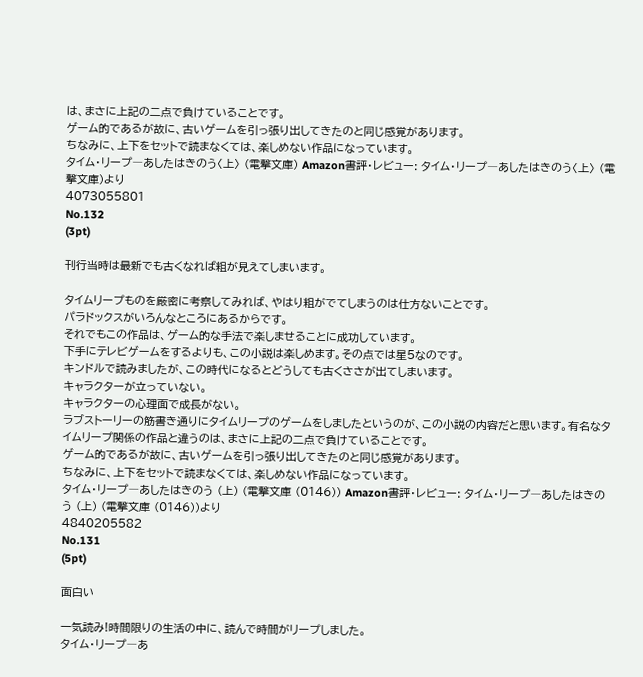は、まさに上記の二点で負けていることです。
ゲーム的であるが故に、古いゲームを引っ張り出してきたのと同じ感覚があります。
ちなみに、上下をセットで読まなくては、楽しめない作品になっています。
タイム・リープ―あしたはきのう〈上〉 (電撃文庫) Amazon書評・レビュー: タイム・リープ―あしたはきのう〈上〉 (電撃文庫)より
4073055801
No.132
(3pt)

刊行当時は最新でも古くなれば粗が見えてしまいます。

タイムリープものを厳密に考察してみれば、やはり粗がでてしまうのは仕方ないことです。
パラドックスがいろんなところにあるからです。
それでもこの作品は、ゲーム的な手法で楽しませることに成功しています。
下手にテレビゲームをするよりも、この小説は楽しめます。その点では星5なのです。
キンドルで読みましたが、この時代になるとどうしても古くささが出てしまいます。
キャラクターが立っていない。
キャラクターの心理面で成長がない。
ラブストーリーの筋書き通りにタイムリープのゲームをしましたというのが、この小説の内容だと思います。有名なタイムリープ関係の作品と違うのは、まさに上記の二点で負けていることです。
ゲーム的であるが故に、古いゲームを引っ張り出してきたのと同じ感覚があります。
ちなみに、上下をセットで読まなくては、楽しめない作品になっています。
タイム・リープ―あしたはきのう (上) (電撃文庫 (0146)) Amazon書評・レビュー: タイム・リープ―あしたはきのう (上) (電撃文庫 (0146))より
4840205582
No.131
(5pt)

面白い

一気読み!時間限りの生活の中に、読んで時間がリープしました。
タイム・リープ―あ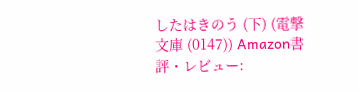したはきのう (下) (電撃文庫 (0147)) Amazon書評・レビュー: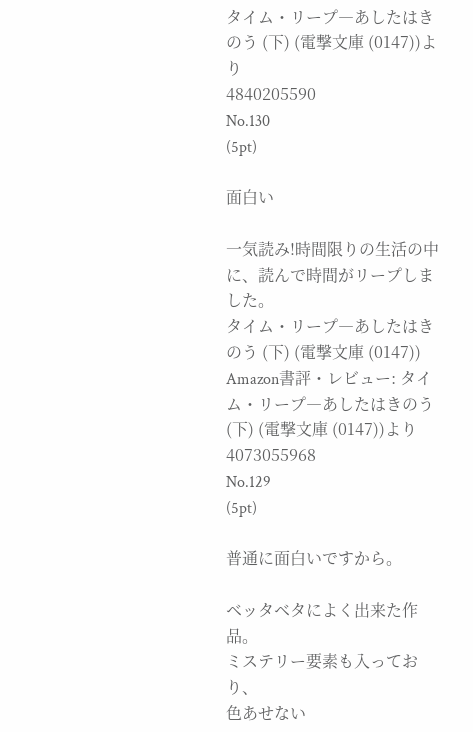タイム・リープ―あしたはきのう (下) (電撃文庫 (0147))より
4840205590
No.130
(5pt)

面白い

一気読み!時間限りの生活の中に、読んで時間がリープしました。
タイム・リープ―あしたはきのう (下) (電撃文庫 (0147)) Amazon書評・レビュー: タイム・リープ―あしたはきのう (下) (電撃文庫 (0147))より
4073055968
No.129
(5pt)

普通に面白いですから。

ベッタベタによく出来た作品。
ミステリー要素も入っており、
色あせない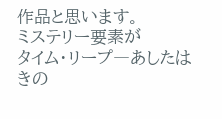作品と思います。
ミステリー要素が
タイム・リープ―あしたはきの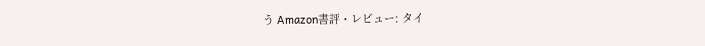う Amazon書評・レビュー: タイ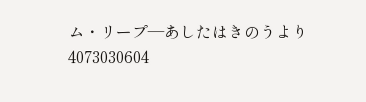ム・リープ―あしたはきのうより
4073030604